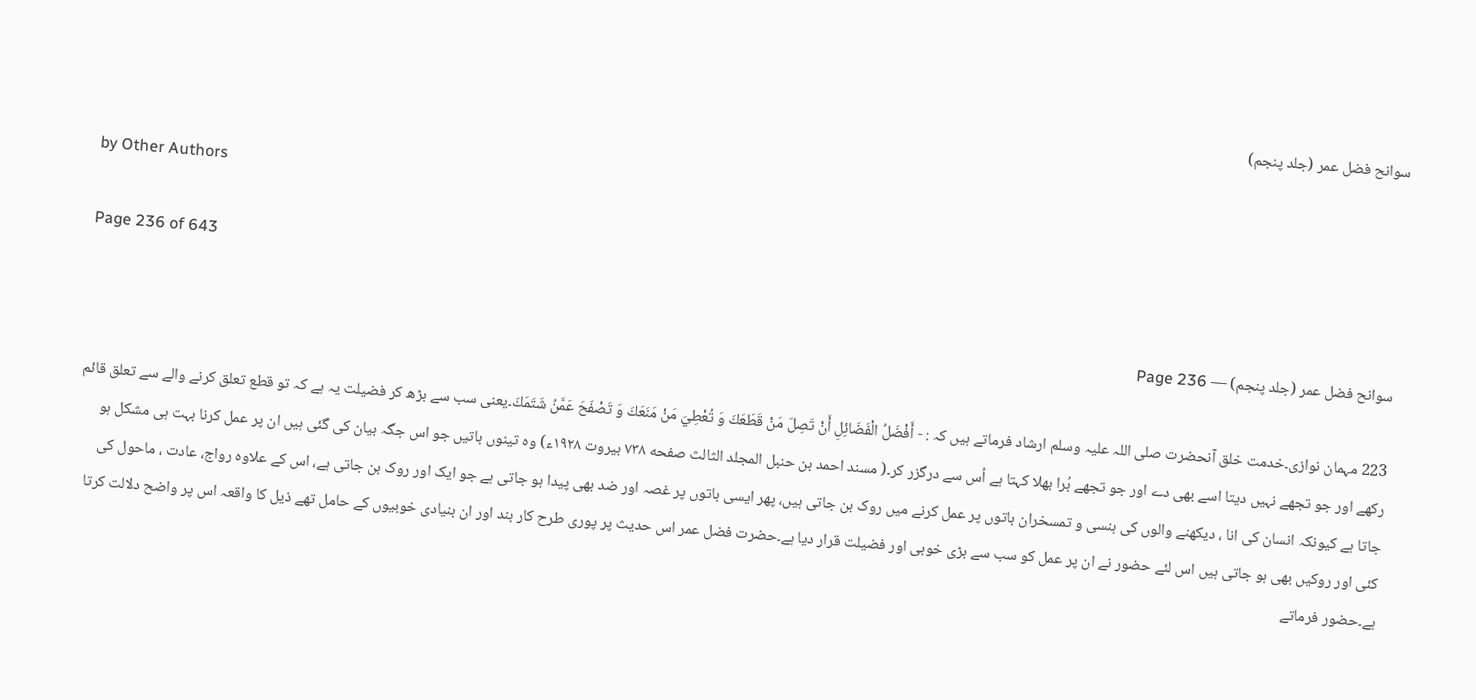سوانح فضل عمر (جلد پنجم)

by Other Authors

Page 236 of 643

سوانح فضل عمر (جلد پنجم) — Page 236

223 مہمان نوازی۔خدمت خلق آنحضرت صلی اللہ علیہ وسلم ارشاد فرماتے ہیں کہ : - أَفْضَلُ الْفَضَائِلِ أَنْ تَصِلَ مَنْ قَطَعَكَ وَ تُعْطِيَ مَنْ مَنَعَكَ وَ تَصْفَحَ عَمَّنُ شَتَمَكَ۔یعنی سب سے بڑھ کر فضیلت یہ ہے کہ تو قطع تعلق کرنے والے سے تعلق قائم رکھے اور جو تجھے نہیں دیتا اسے بھی دے اور جو تجھے بُرا بھلا کہتا ہے اُس سے درگزر کر۔( مسند احمد بن حنبل المجلد الثالث صفحه ۷۳۸ بیروت ۱۹۲۸ء) وہ تینوں باتیں جو اس جگہ بیان کی گئی ہیں ان پر عمل کرنا بہت ہی مشکل ہو جاتا ہے کیونکہ انسان کی انا ، دیکھنے والوں کی ہنسی و تمسخران باتوں پر عمل کرنے میں روک بن جاتی ہیں، پھر ایسی باتوں پر غصہ اور ضد بھی پیدا ہو جاتی ہے جو ایک اور روک بن جاتی ہے، اس کے علاوہ رواج، عادت ، ماحول کی کئی اور روکیں بھی ہو جاتی ہیں اس لئے حضور نے ان پر عمل کو سب سے بڑی خوبی اور فضیلت قرار دیا ہے۔حضرت فضل عمر اس حدیث پر پوری طرح کار بند اور ان بنیادی خوبیوں کے حامل تھے ذیل کا واقعہ اس پر واضح دلالت کرتا ہے۔حضور فرماتے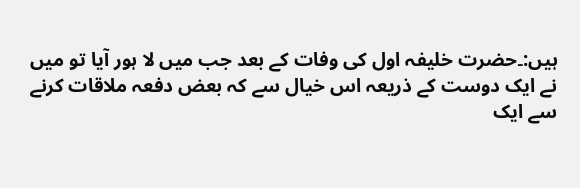ہیں:۔حضرت خلیفہ اول کی وفات کے بعد جب میں لا ہور آیا تو میں نے ایک دوست کے ذریعہ اس خیال سے کہ بعض دفعہ ملاقات کرنے سے ایک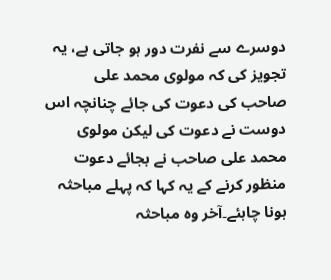دوسرے سے نفرت دور ہو جاتی ہے، یہ تجویز کی کہ مولوی محمد علی صاحب کی دعوت کی جائے چنانچہ اس دوست نے دعوت کی لیکن مولوی محمد علی صاحب نے بجائے دعوت منظور کرنے کے یہ کہا کہ پہلے مباحثہ ہونا چاہئے۔آخر وہ مباحثہ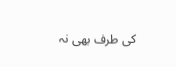کی طرف بھی نہ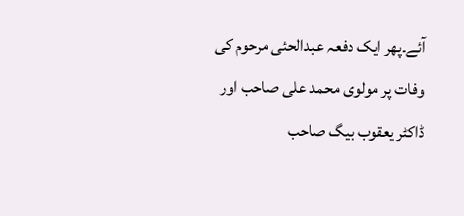آئے۔پھر ایک دفعہ عبدالحئی مرحوم کی وفات پر مولوی محمد علی صاحب اور ڈاکٹر یعقوب بیگ صاحب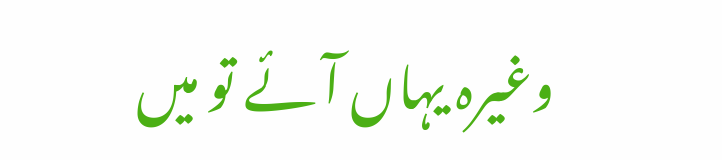وغیرہ یہاں آئے تو میں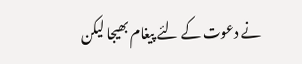نے دعوت کے لئے پیغام بھیجا لیکن